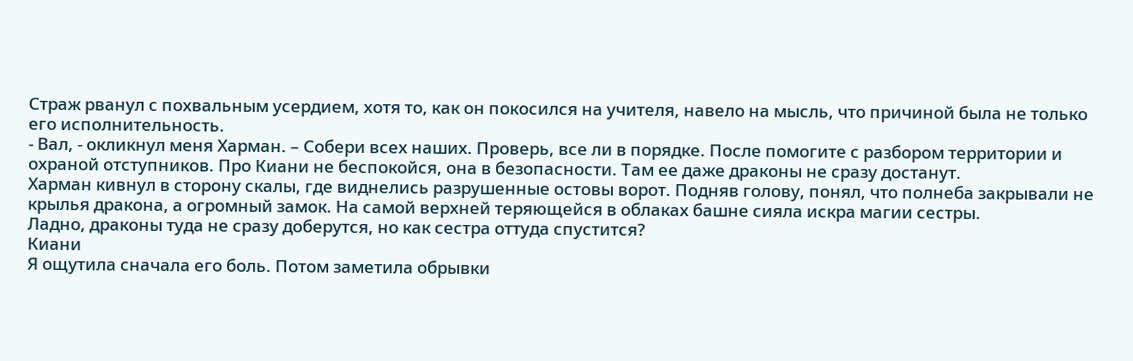Страж рванул с похвальным усердием, хотя то, как он покосился на учителя, навело на мысль, что причиной была не только его исполнительность.
- Вал, - окликнул меня Харман. – Собери всех наших. Проверь, все ли в порядке. После помогите с разбором территории и охраной отступников. Про Киани не беспокойся, она в безопасности. Там ее даже драконы не сразу достанут.
Харман кивнул в сторону скалы, где виднелись разрушенные остовы ворот. Подняв голову, понял, что полнеба закрывали не крылья дракона, а огромный замок. На самой верхней теряющейся в облаках башне сияла искра магии сестры.
Ладно, драконы туда не сразу доберутся, но как сестра оттуда спустится?
Киани
Я ощутила сначала его боль. Потом заметила обрывки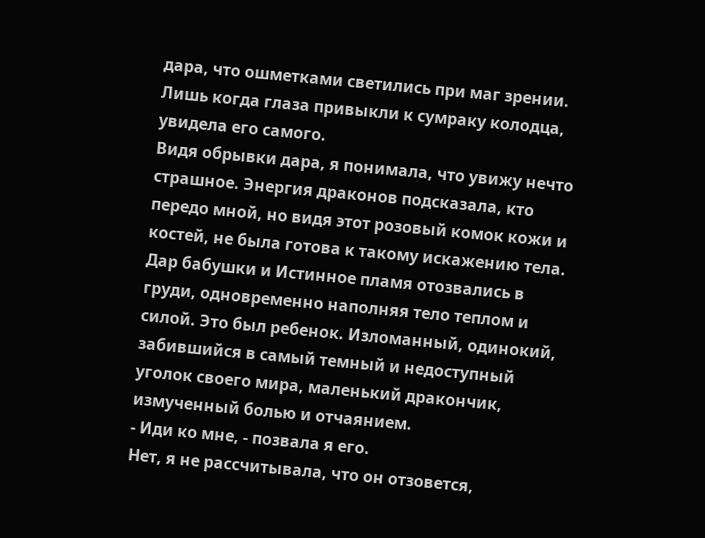дара, что ошметками светились при маг зрении. Лишь когда глаза привыкли к сумраку колодца, увидела его самого.
Видя обрывки дара, я понимала, что увижу нечто страшное. Энергия драконов подсказала, кто передо мной, но видя этот розовый комок кожи и костей, не была готова к такому искажению тела.
Дар бабушки и Истинное пламя отозвались в груди, одновременно наполняя тело теплом и силой. Это был ребенок. Изломанный, одинокий, забившийся в самый темный и недоступный уголок своего мира, маленький дракончик, измученный болью и отчаянием.
- Иди ко мне, - позвала я его.
Нет, я не рассчитывала, что он отзовется,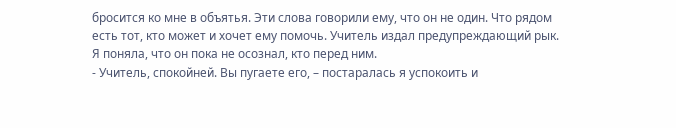бросится ко мне в объятья. Эти слова говорили ему, что он не один. Что рядом есть тот, кто может и хочет ему помочь. Учитель издал предупреждающий рык. Я поняла, что он пока не осознал, кто перед ним.
- Учитель, спокойней. Вы пугаете его, – постаралась я успокоить и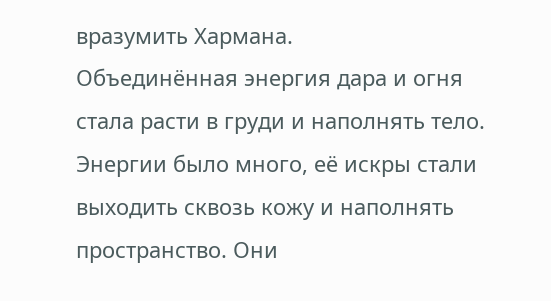вразумить Хармана.
Объединённая энергия дара и огня стала расти в груди и наполнять тело. Энергии было много, её искры стали выходить сквозь кожу и наполнять пространство. Они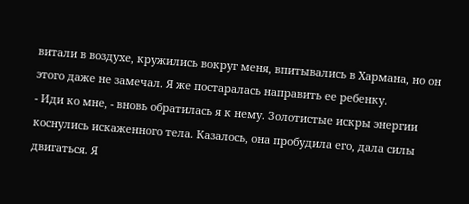витали в воздухе, кружились вокруг меня, впитывались в Хармана, но он этого даже не замечал. Я же постаралась направить ее ребенку.
- Иди ко мне, - вновь обратилась я к нему. Золотистые искры энергии коснулись искаженного тела. Казалось, она пробудила его, дала силы двигаться. Я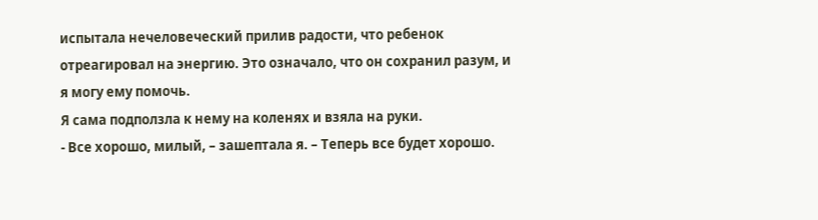испытала нечеловеческий прилив радости, что ребенок отреагировал на энергию. Это означало, что он сохранил разум, и я могу ему помочь.
Я сама подползла к нему на коленях и взяла на руки.
- Все хорошо, милый, – зашептала я. – Теперь все будет хорошо.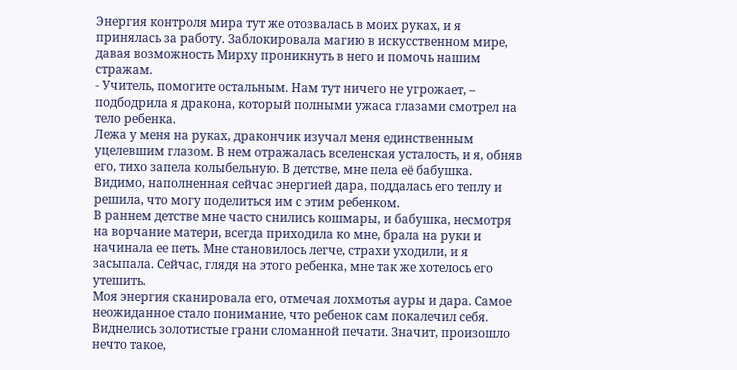Энергия контроля мира тут же отозвалась в моих руках, и я принялась за работу. Заблокировала магию в искусственном мире, давая возможность Мирху проникнуть в него и помочь нашим стражам.
- Учитель, помогите остальным. Нам тут ничего не угрожает, – подбодрила я дракона, который полными ужаса глазами смотрел на тело ребенка.
Лежа у меня на руках, дракончик изучал меня единственным уцелевшим глазом. В нем отражалась вселенская усталость, и я, обняв его, тихо запела колыбельную. В детстве, мне пела её бабушка. Видимо, наполненная сейчас энергией дара, поддалась его теплу и решила, что могу поделиться им с этим ребенком.
В раннем детстве мне часто снились кошмары, и бабушка, несмотря на ворчание матери, всегда приходила ко мне, брала на руки и начинала ее петь. Мне становилось легче, страхи уходили, и я засыпала. Сейчас, глядя на этого ребенка, мне так же хотелось его утешить.
Моя энергия сканировала его, отмечая лохмотья ауры и дара. Самое неожиданное стало понимание, что ребенок сам покалечил себя. Виднелись золотистые грани сломанной печати. Значит, произошло нечто такое,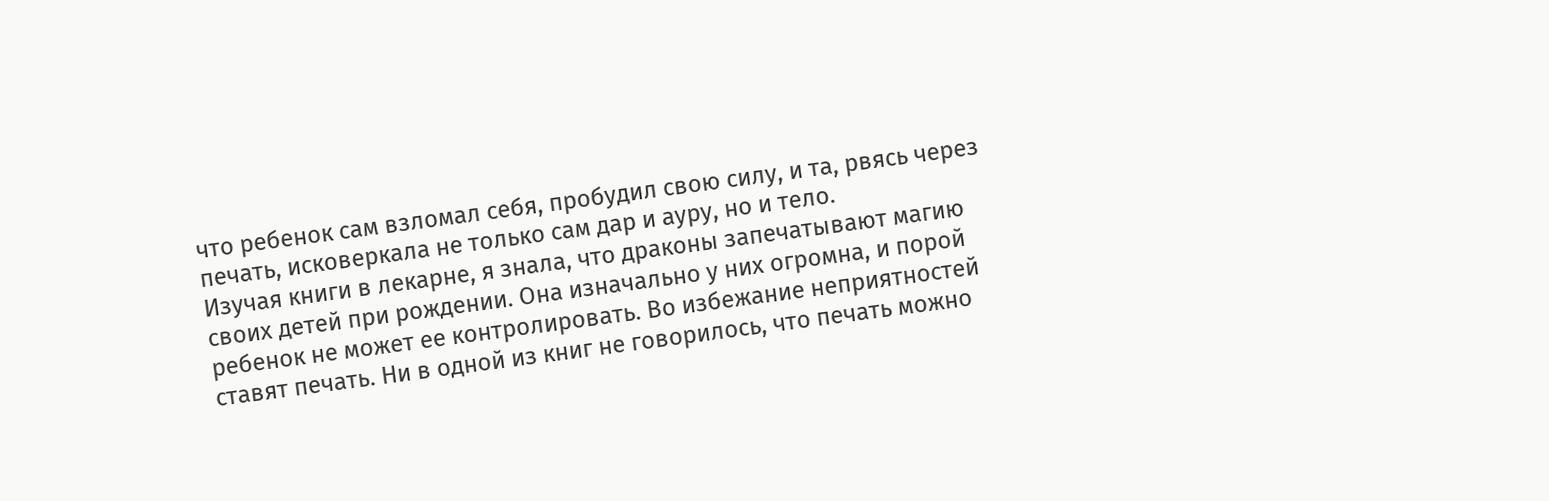что ребенок сам взломал себя, пробудил свою силу, и та, рвясь через печать, исковеркала не только сам дар и ауру, но и тело.
Изучая книги в лекарне, я знала, что драконы запечатывают магию своих детей при рождении. Она изначально у них огромна, и порой ребенок не может ее контролировать. Во избежание неприятностей ставят печать. Ни в одной из книг не говорилось, что печать можно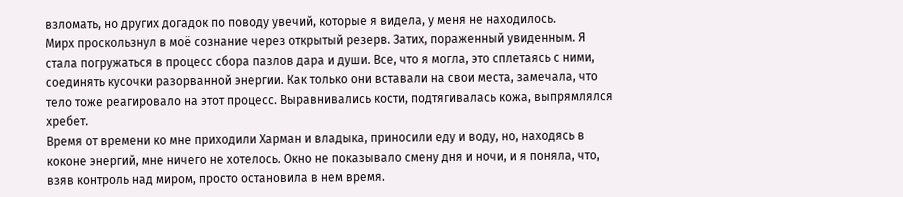взломать, но других догадок по поводу увечий, которые я видела, у меня не находилось.
Мирх проскользнул в моё сознание через открытый резерв. Затих, пораженный увиденным. Я стала погружаться в процесс сбора пазлов дара и души. Все, что я могла, это сплетаясь с ними, соединять кусочки разорванной энергии. Как только они вставали на свои места, замечала, что тело тоже реагировало на этот процесс. Выравнивались кости, подтягивалась кожа, выпрямлялся хребет.
Время от времени ко мне приходили Харман и владыка, приносили еду и воду, но, находясь в коконе энергий, мне ничего не хотелось. Окно не показывало смену дня и ночи, и я поняла, что, взяв контроль над миром, просто остановила в нем время.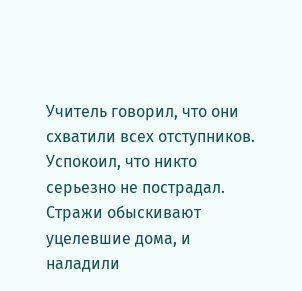Учитель говорил, что они схватили всех отступников. Успокоил, что никто серьезно не пострадал. Стражи обыскивают уцелевшие дома, и наладили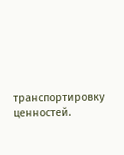транспортировку ценностей.